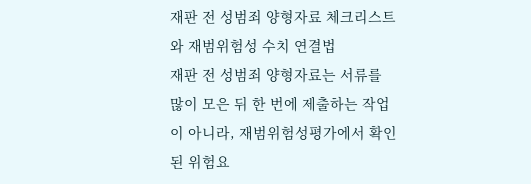재판 전 성범죄 양형자료 체크리스트와 재범위험성 수치 연결법
재판 전 성범죄 양형자료는 서류를 많이 모은 뒤 한 번에 제출하는 작업이 아니라, 재범위험성평가에서 확인된 위험요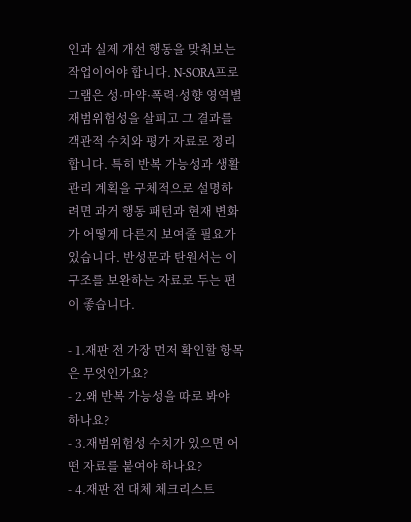인과 실제 개선 행동을 맞춰보는 작업이어야 합니다. N-SORA프로그램은 성·마약·폭력·성향 영역별 재범위험성을 살피고 그 결과를 객관적 수치와 평가 자료로 정리합니다. 특히 반복 가능성과 생활관리 계획을 구체적으로 설명하려면 과거 행동 패턴과 현재 변화가 어떻게 다른지 보여줄 필요가 있습니다. 반성문과 탄원서는 이 구조를 보완하는 자료로 두는 편이 좋습니다.

- 1.재판 전 가장 먼저 확인할 항목은 무엇인가요?
- 2.왜 반복 가능성을 따로 봐야 하나요?
- 3.재범위험성 수치가 있으면 어떤 자료를 붙여야 하나요?
- 4.재판 전 대체 체크리스트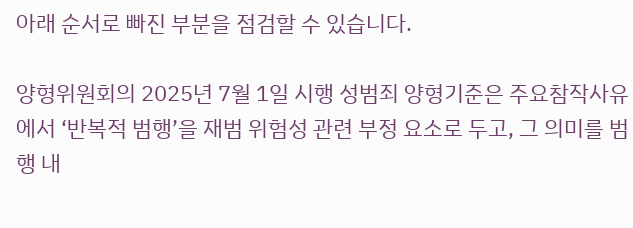아래 순서로 빠진 부분을 점검할 수 있습니다.

양형위원회의 2025년 7월 1일 시행 성범죄 양형기준은 주요참작사유에서 ‘반복적 범행’을 재범 위험성 관련 부정 요소로 두고, 그 의미를 범행 내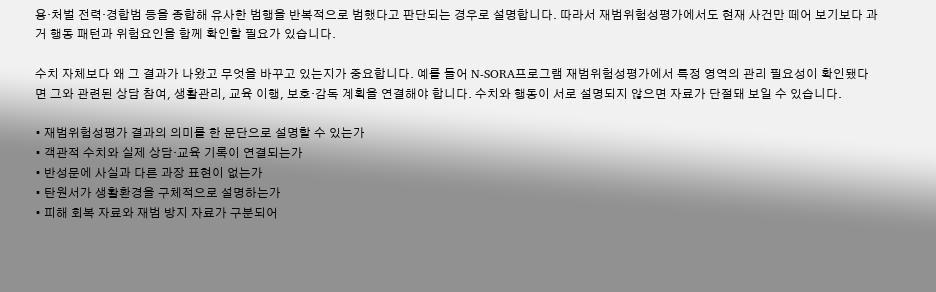용·처벌 전력·경합범 등을 종합해 유사한 범행을 반복적으로 범했다고 판단되는 경우로 설명합니다. 따라서 재범위험성평가에서도 현재 사건만 떼어 보기보다 과거 행동 패턴과 위험요인을 함께 확인할 필요가 있습니다.

수치 자체보다 왜 그 결과가 나왔고 무엇을 바꾸고 있는지가 중요합니다. 예를 들어 N-SORA프로그램 재범위험성평가에서 특정 영역의 관리 필요성이 확인됐다면 그와 관련된 상담 참여, 생활관리, 교육 이행, 보호·감독 계획을 연결해야 합니다. 수치와 행동이 서로 설명되지 않으면 자료가 단절돼 보일 수 있습니다.

• 재범위험성평가 결과의 의미를 한 문단으로 설명할 수 있는가
• 객관적 수치와 실제 상담·교육 기록이 연결되는가
• 반성문에 사실과 다른 과장 표현이 없는가
• 탄원서가 생활환경을 구체적으로 설명하는가
• 피해 회복 자료와 재범 방지 자료가 구분되어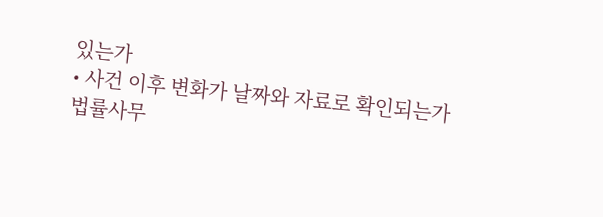있는가
• 사건 이후 변화가 날짜와 자료로 확인되는가
법률사무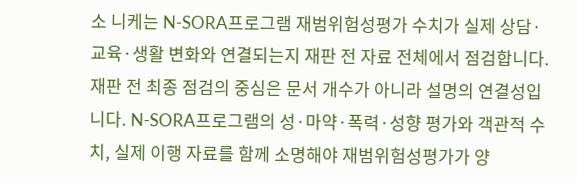소 니케는 N-SORA프로그램 재범위험성평가 수치가 실제 상담·교육·생활 변화와 연결되는지 재판 전 자료 전체에서 점검합니다.
재판 전 최종 점검의 중심은 문서 개수가 아니라 설명의 연결성입니다. N-SORA프로그램의 성·마약·폭력·성향 평가와 객관적 수치, 실제 이행 자료를 함께 소명해야 재범위험성평가가 양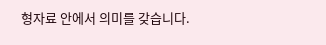형자료 안에서 의미를 갖습니다.